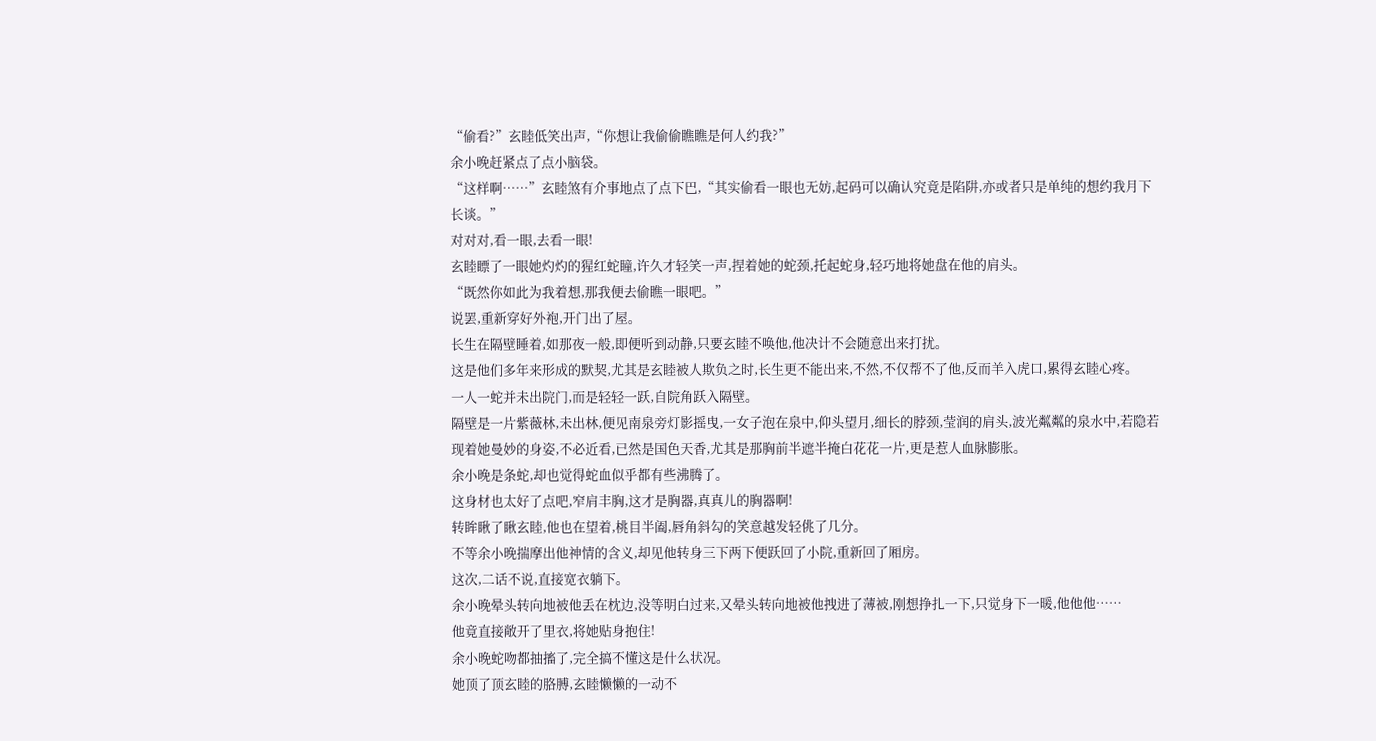“偷看?”玄睦低笑出声,“你想让我偷偷瞧瞧是何人约我?”
余小晚赶紧点了点小脑袋。
“这样啊……”玄睦煞有介事地点了点下巴,“其实偷看一眼也无妨,起码可以确认究竟是陷阱,亦或者只是单纯的想约我月下长谈。”
对对对,看一眼,去看一眼!
玄睦瞟了一眼她灼灼的猩红蛇瞳,许久才轻笑一声,捏着她的蛇颈,托起蛇身,轻巧地将她盘在他的肩头。
“既然你如此为我着想,那我便去偷瞧一眼吧。”
说罢,重新穿好外袍,开门出了屋。
长生在隔壁睡着,如那夜一般,即便听到动静,只要玄睦不唤他,他决计不会随意出来打扰。
这是他们多年来形成的默契,尤其是玄睦被人欺负之时,长生更不能出来,不然,不仅帮不了他,反而羊入虎口,累得玄睦心疼。
一人一蛇并未出院门,而是轻轻一跃,自院角跃入隔壁。
隔壁是一片紫薇林,未出林,便见南泉旁灯影摇曳,一女子泡在泉中,仰头望月,细长的脖颈,莹润的肩头,波光粼粼的泉水中,若隐若现着她曼妙的身姿,不必近看,已然是国色天香,尤其是那胸前半遮半掩白花花一片,更是惹人血脉膨胀。
余小晚是条蛇,却也觉得蛇血似乎都有些沸腾了。
这身材也太好了点吧,窄肩丰胸,这才是胸器,真真儿的胸器啊!
转眸瞅了瞅玄睦,他也在望着,桃目半阖,唇角斜勾的笑意越发轻佻了几分。
不等余小晚揣摩出他神情的含义,却见他转身三下两下便跃回了小院,重新回了厢房。
这次,二话不说,直接宽衣躺下。
余小晚晕头转向地被他丢在枕边,没等明白过来,又晕头转向地被他拽进了薄被,刚想挣扎一下,只觉身下一暖,他他他……
他竟直接敞开了里衣,将她贴身抱住!
余小晚蛇吻都抽搐了,完全搞不懂这是什么状况。
她顶了顶玄睦的胳膊,玄睦懒懒的一动不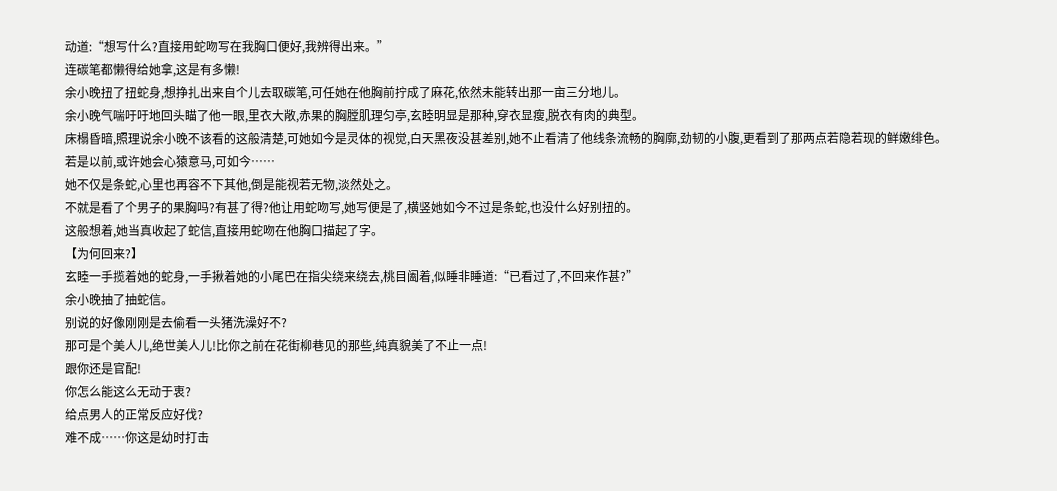动道:“想写什么?直接用蛇吻写在我胸口便好,我辨得出来。”
连碳笔都懒得给她拿,这是有多懒!
余小晚扭了扭蛇身,想挣扎出来自个儿去取碳笔,可任她在他胸前拧成了麻花,依然未能转出那一亩三分地儿。
余小晚气喘吁吁地回头瞄了他一眼,里衣大敞,赤果的胸膛肌理匀亭,玄睦明显是那种,穿衣显瘦,脱衣有肉的典型。
床榻昏暗,照理说余小晚不该看的这般清楚,可她如今是灵体的视觉,白天黑夜没甚差别,她不止看清了他线条流畅的胸廓,劲韧的小腹,更看到了那两点若隐若现的鲜嫩绯色。
若是以前,或许她会心猿意马,可如今……
她不仅是条蛇,心里也再容不下其他,倒是能视若无物,淡然处之。
不就是看了个男子的果胸吗?有甚了得?他让用蛇吻写,她写便是了,横竖她如今不过是条蛇,也没什么好别扭的。
这般想着,她当真收起了蛇信,直接用蛇吻在他胸口描起了字。
【为何回来?】
玄睦一手揽着她的蛇身,一手揪着她的小尾巴在指尖绕来绕去,桃目阖着,似睡非睡道:“已看过了,不回来作甚?”
余小晚抽了抽蛇信。
别说的好像刚刚是去偷看一头猪洗澡好不?
那可是个美人儿,绝世美人儿!比你之前在花街柳巷见的那些,纯真貌美了不止一点!
跟你还是官配!
你怎么能这么无动于衷?
给点男人的正常反应好伐?
难不成……你这是幼时打击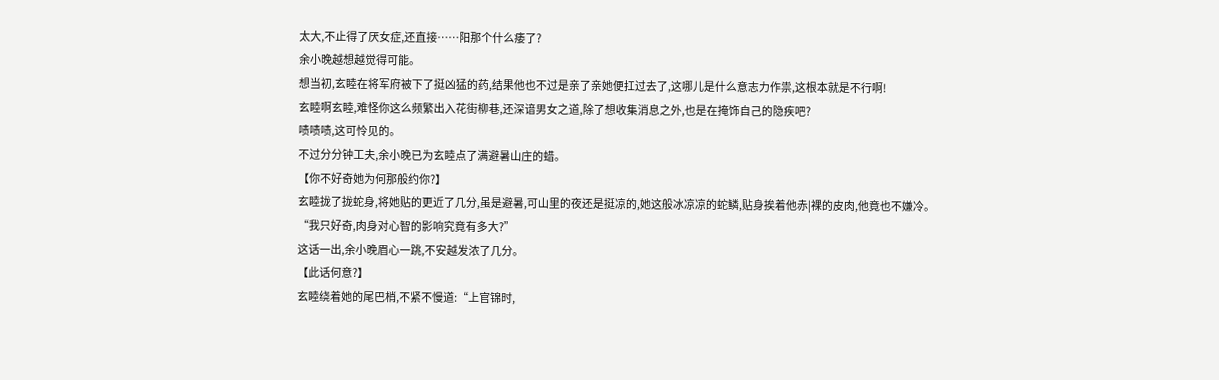太大,不止得了厌女症,还直接……阳那个什么痿了?
余小晚越想越觉得可能。
想当初,玄睦在将军府被下了挺凶猛的药,结果他也不过是亲了亲她便扛过去了,这哪儿是什么意志力作祟,这根本就是不行啊!
玄睦啊玄睦,难怪你这么频繁出入花街柳巷,还深谙男女之道,除了想收集消息之外,也是在掩饰自己的隐疾吧?
啧啧啧,这可怜见的。
不过分分钟工夫,余小晚已为玄睦点了满避暑山庄的蜡。
【你不好奇她为何那般约你?】
玄睦拢了拢蛇身,将她贴的更近了几分,虽是避暑,可山里的夜还是挺凉的,她这般冰凉凉的蛇鳞,贴身挨着他赤|裸的皮肉,他竟也不嫌冷。
“我只好奇,肉身对心智的影响究竟有多大?”
这话一出,余小晚眉心一跳,不安越发浓了几分。
【此话何意?】
玄睦绕着她的尾巴梢,不紧不慢道:“上官锦时,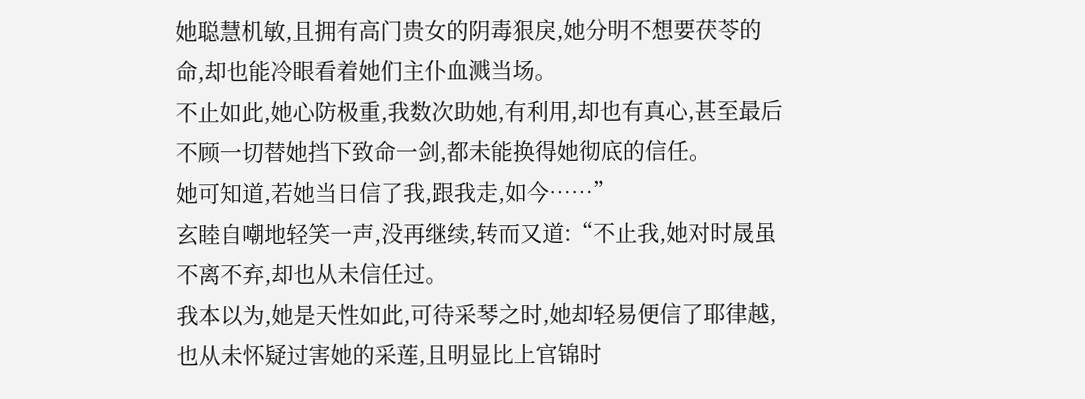她聪慧机敏,且拥有高门贵女的阴毒狠戾,她分明不想要茯苓的命,却也能冷眼看着她们主仆血溅当场。
不止如此,她心防极重,我数次助她,有利用,却也有真心,甚至最后不顾一切替她挡下致命一剑,都未能换得她彻底的信任。
她可知道,若她当日信了我,跟我走,如今……”
玄睦自嘲地轻笑一声,没再继续,转而又道:“不止我,她对时晟虽不离不弃,却也从未信任过。
我本以为,她是天性如此,可待采琴之时,她却轻易便信了耶律越,也从未怀疑过害她的采莲,且明显比上官锦时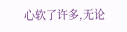心软了许多,无论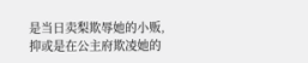是当日卖梨欺辱她的小贩,抑或是在公主府欺凌她的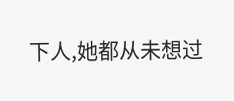下人,她都从未想过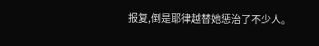报复,倒是耶律越替她惩治了不少人。